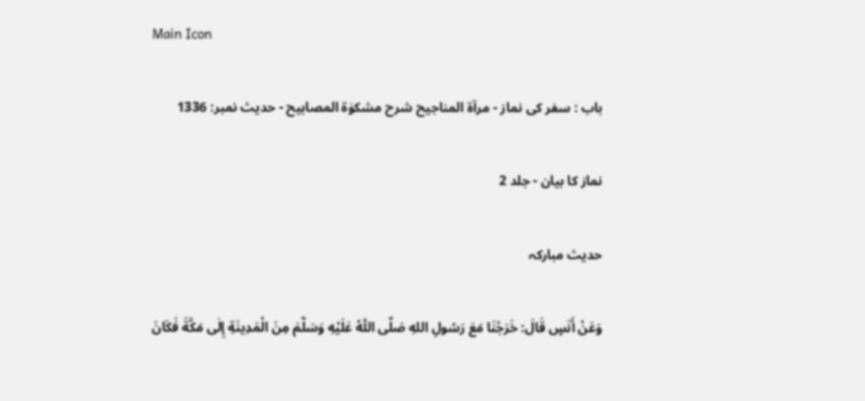Main Icon

باب : سفر کی نماز - مرآۃ المناجیح شرح مشکوٰۃ المصابیح - حدیث نمبر: 1336

نماز کا بیان - جلد 2

حدیث مبارکہ

وَعَنْ أَنَسٍ قَالَ: خَرَجْنَا مَعَ رَسُولِ اللهِ صَلَّى اللّٰهُ عَلَيْهِ وَسَلَّمَ مِنَ الْمَدِينَةِ إِلٰى مَكَّةَ فَكَانَ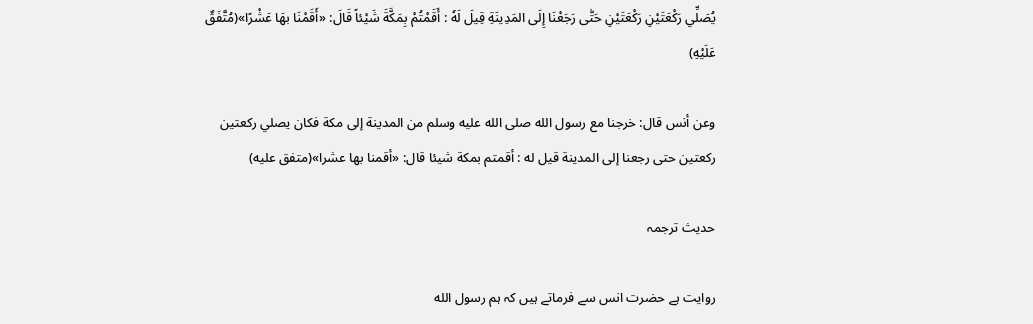يُصَلِّي رَكْعَتَيْنِ رَكْعَتَيْنِ حَتّٰى رَجَعْنَا إِلَى المَدِينَةِ قِيلَ لَهٗ : أَقَمْتُمْ بِمَكَّةَ شَيْئاً قَالَ: «أَقَمْنَا بهَا عَشْرًا»(مُتَّفَقٌ عَلَيْهِ)

وعن أنس قال: خرجنا مع رسول الله صلى الله عليه وسلم من المدينة إلى مكة فكان يصلي ركعتين ركعتين حتى رجعنا إلى المدينة قيل له : أقمتم بمكة شيئا قال: «أقمنا بها عشرا»(متفق عليه)

حدیث ترجمہ

روایت ہے حضرت انس سے فرماتے ہیں کہ ہم رسول الله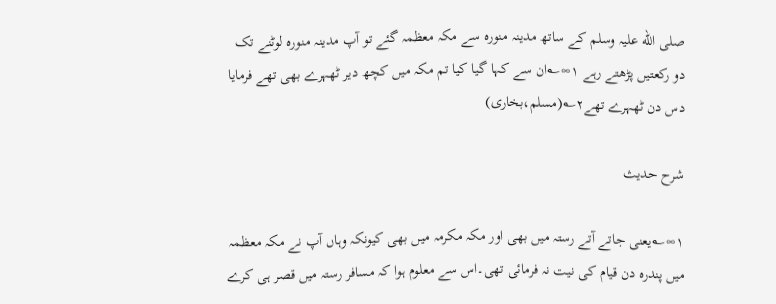صلی الله علیہ وسلم کے ساتھ مدینہ منورہ سے مکہ معظمہ گئے تو آپ مدینہ منورہ لوٹنے تک دو رکعتیں پڑھتے رہے ۱∞؎ان سے کہا گیا کیا تم مکہ میں کچھ دیر ٹھہرے بھی تھے فرمایا دس دن ٹھہرے تھے۲؎(مسلم،بخاری)

شرح حدیث

۱∞؎یعنی جاتے آتے رستہ میں بھی اور مکہ مکرمہ میں بھی کیونکہ وہاں آپ نے مکہ معظمہ میں پندرہ دن قیام کی نیت نہ فرمائی تھی۔اس سے معلوم ہوا کہ مسافر رستہ میں قصر ہی کرے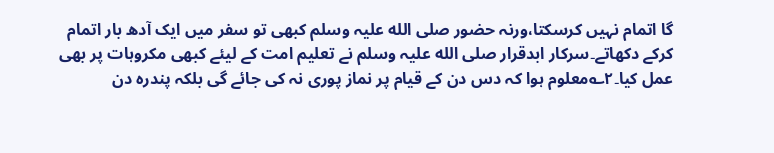گا اتمام نہیں کرسکتا،ورنہ حضور صلی الله علیہ وسلم کبھی تو سفر میں ایک آدھ بار اتمام کرکے دکھاتے۔سرکار ابدقرار صلی الله علیہ وسلم نے تعلیم امت کے لیئے کبھی مکروہات پر بھی عمل کیا۔۲؎معلوم ہوا کہ دس دن کے قیام پر نماز پوری نہ کی جائے گی بلکہ پندرہ دن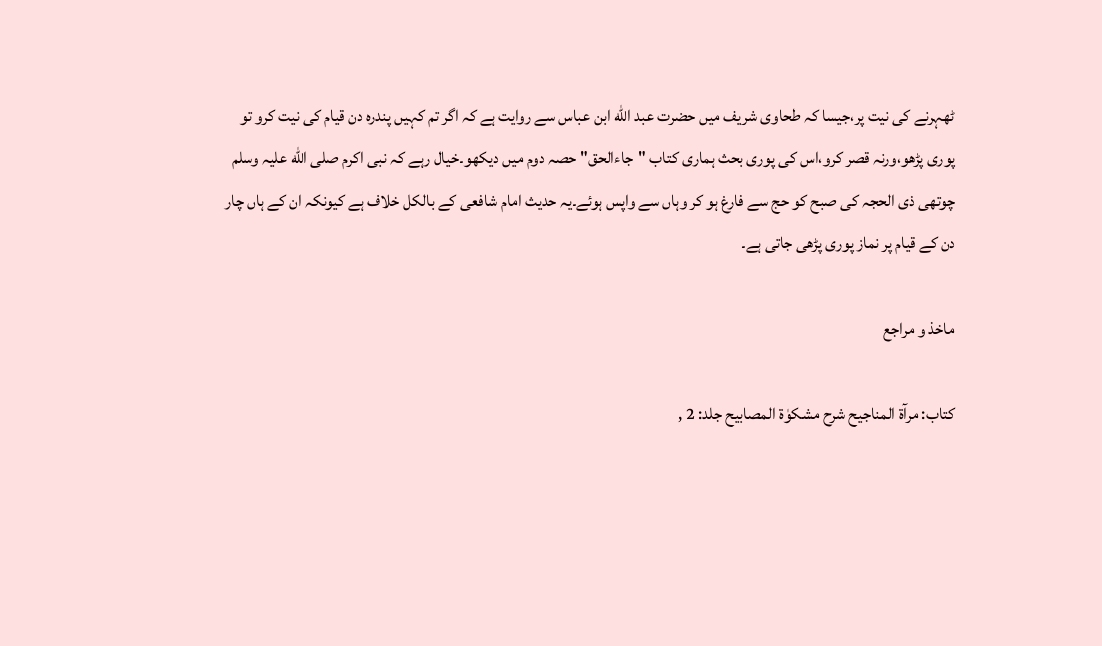ٹھہرنے کی نیت پر،جیسا کہ طحاوی شریف میں حضرت عبد الله ابن عباس سے روایت ہے کہ اگر تم کہیں پندرہ دن قیام کی نیت کرو تو پوری پڑھو،ورنہ قصر کرو،اس کی پوری بحث ہماری کتاب "جاءالحق"حصہ دوم میں دیکھو۔خیال رہے کہ نبی اکرم صلی الله علیہ وسلم چوتھی ذی الحجہ کی صبح کو حج سے فارغ ہو کر وہاں سے واپس ہوئے۔یہ حدیث امام شافعی کے بالکل خلاف ہے کیونکہ ان کے ہاں چار دن کے قیام پر نماز پوری پڑھی جاتی ہے۔

ماخذ و مراجع

کتاب: مرآۃ المناجیح شرح مشکوٰۃ المصابیح جلد: 2 ,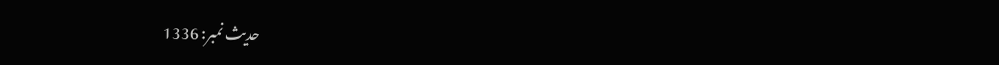حدیث نمبر: 1336